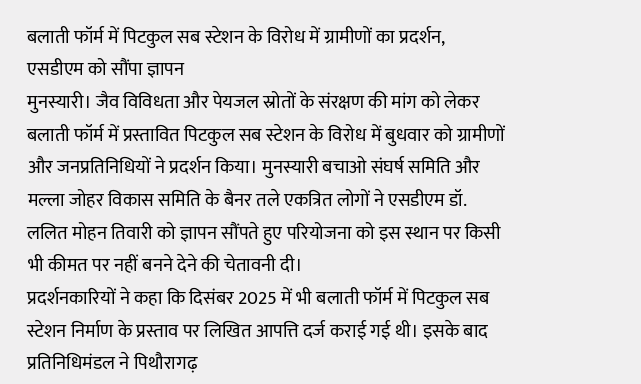बलाती फॉर्म में पिटकुल सब स्टेशन के विरोध में ग्रामीणों का प्रदर्शन, एसडीएम को सौंपा ज्ञापन
मुनस्यारी। जैव विविधता और पेयजल स्रोतों के संरक्षण की मांग को लेकर बलाती फॉर्म में प्रस्तावित पिटकुल सब स्टेशन के विरोध में बुधवार को ग्रामीणों और जनप्रतिनिधियों ने प्रदर्शन किया। मुनस्यारी बचाओ संघर्ष समिति और मल्ला जोहर विकास समिति के बैनर तले एकत्रित लोगों ने एसडीएम डॉ. ललित मोहन तिवारी को ज्ञापन सौंपते हुए परियोजना को इस स्थान पर किसी भी कीमत पर नहीं बनने देने की चेतावनी दी।
प्रदर्शनकारियों ने कहा कि दिसंबर 2025 में भी बलाती फॉर्म में पिटकुल सब स्टेशन निर्माण के प्रस्ताव पर लिखित आपत्ति दर्ज कराई गई थी। इसके बाद प्रतिनिधिमंडल ने पिथौरागढ़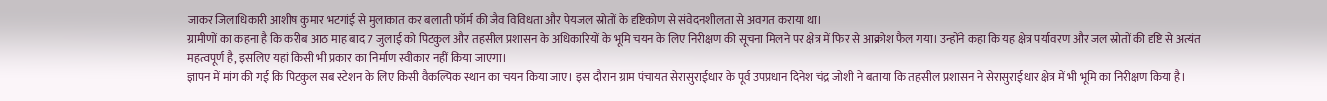जाकर जिलाधिकारी आशीष कुमार भटगांई से मुलाकात कर बलाती फॉर्म की जैव विविधता और पेयजल स्रोतों के दृष्टिकोण से संवेदनशीलता से अवगत कराया था।
ग्रामीणों का कहना है कि करीब आठ माह बाद 7 जुलाई को पिटकुल और तहसील प्रशासन के अधिकारियों के भूमि चयन के लिए निरीक्षण की सूचना मिलने पर क्षेत्र में फिर से आक्रोश फैल गया। उन्होंने कहा कि यह क्षेत्र पर्यावरण और जल स्रोतों की दृष्टि से अत्यंत महत्वपूर्ण है, इसलिए यहां किसी भी प्रकार का निर्माण स्वीकार नहीं किया जाएगा।
ज्ञापन में मांग की गई कि पिटकुल सब स्टेशन के लिए किसी वैकल्पिक स्थान का चयन किया जाए। इस दौरान ग्राम पंचायत सेरासुराईधार के पूर्व उपप्रधान दिनेश चंद्र जोशी ने बताया कि तहसील प्रशासन ने सेरासुराईधार क्षेत्र में भी भूमि का निरीक्षण किया है।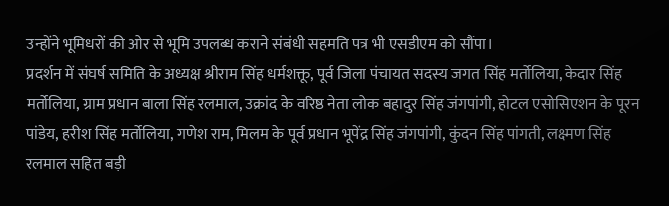उन्होंने भूमिधरों की ओर से भूमि उपलब्ध कराने संबंधी सहमति पत्र भी एसडीएम को सौंपा।
प्रदर्शन में संघर्ष समिति के अध्यक्ष श्रीराम सिंह धर्मशक्तू, पूर्व जिला पंचायत सदस्य जगत सिंह मर्तोलिया, केदार सिंह मर्तोलिया, ग्राम प्रधान बाला सिंह रलमाल, उक्रांद के वरिष्ठ नेता लोक बहादुर सिंह जंगपांगी, होटल एसोसिएशन के पूरन पांडेय, हरीश सिंह मर्तोलिया, गणेश राम, मिलम के पूर्व प्रधान भूपेंद्र सिंह जंगपांगी, कुंदन सिंह पांगती, लक्ष्मण सिंह रलमाल सहित बड़ी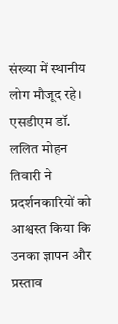संख्या में स्थानीय लोग मौजूद रहे।
एसडीएम डॉ. ललित मोहन तिवारी ने प्रदर्शनकारियों को आश्वस्त किया कि उनका ज्ञापन और प्रस्ताव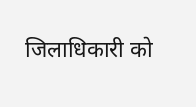जिलाधिकारी को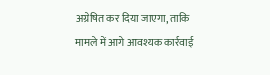अग्रेषित कर दिया जाएगा, ताकि मामले में आगे आवश्यक कार्रवाई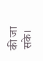की जा सके।